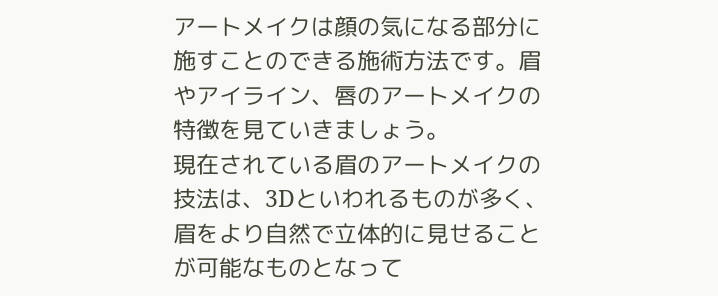アートメイクは顔の気になる部分に施すことのできる施術方法です。眉やアイライン、唇のアートメイクの特徴を見ていきましょう。
現在されている眉のアートメイクの技法は、3Dといわれるものが多く、眉をより自然で立体的に見せることが可能なものとなって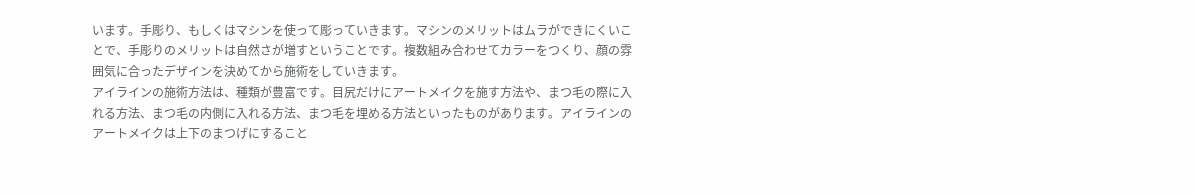います。手彫り、もしくはマシンを使って彫っていきます。マシンのメリットはムラができにくいことで、手彫りのメリットは自然さが増すということです。複数組み合わせてカラーをつくり、顔の雰囲気に合ったデザインを決めてから施術をしていきます。
アイラインの施術方法は、種類が豊富です。目尻だけにアートメイクを施す方法や、まつ毛の際に入れる方法、まつ毛の内側に入れる方法、まつ毛を埋める方法といったものがあります。アイラインのアートメイクは上下のまつげにすること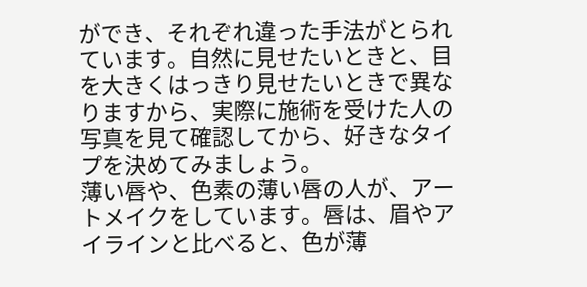ができ、それぞれ違った手法がとられています。自然に見せたいときと、目を大きくはっきり見せたいときで異なりますから、実際に施術を受けた人の写真を見て確認してから、好きなタイプを決めてみましょう。
薄い唇や、色素の薄い唇の人が、アートメイクをしています。唇は、眉やアイラインと比べると、色が薄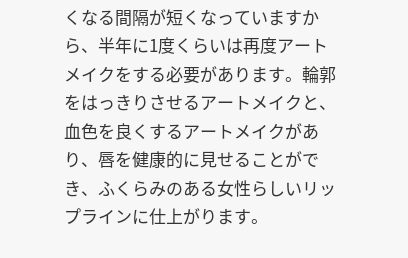くなる間隔が短くなっていますから、半年に1度くらいは再度アートメイクをする必要があります。輪郭をはっきりさせるアートメイクと、血色を良くするアートメイクがあり、唇を健康的に見せることができ、ふくらみのある女性らしいリップラインに仕上がります。